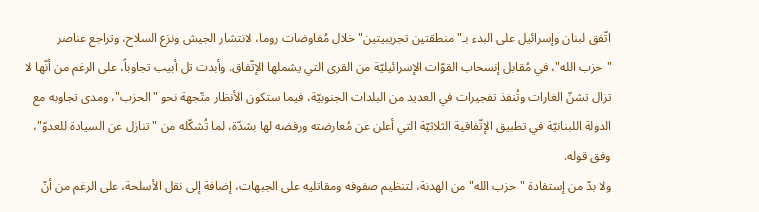اتّفق لبنان وإسرائيل على البدء بـ"منطقتين تجريبيتين" خلال مُفاوضات روما، لانتشار الجيش ونزع السلاح، وتراجع عناصر "حزب الله"، في مُقابل إنسحاب القوّات الإسرائيليّة من القرى التي يشملها الإتّفاق. وأبدت تل أبيب تجاوباً، على الرغم من أنّها لا تزال تشنّ الغارات وتُنفذ تفجيرات في العديد من البلدات الجنوبيّة، فيما ستكون الأنظار متّجهة نحو "الحزب"، ومدى تجاوبه مع الدولة اللبنانيّة في تطبيق الإتّفاقية الثلاثيّة التي أعلن عن مُعارضته ورفضه لها بشدّة، لما تُشكّله من "تنازل عن السيادة للعدوّ"، وفق قوله.
ولا بدّ من إستفادة "حزب الله" من الهدنة، لتنظيم صفوفه ومقاتليه على الجبهات، إضافة إلى نقل الأسلحة، على الرغم من أنّ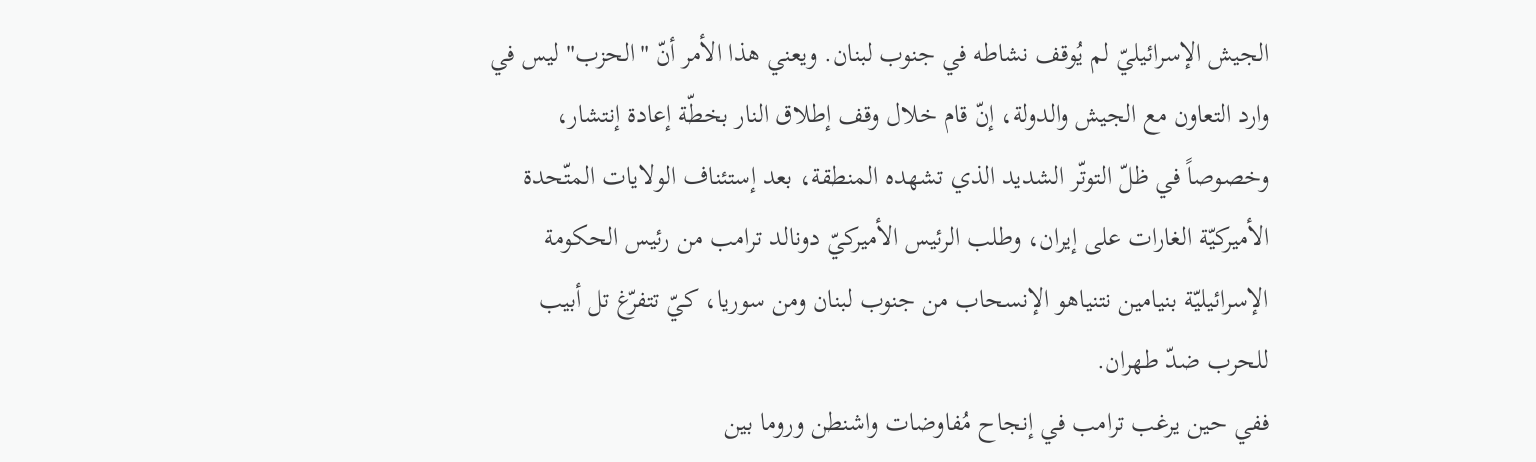الجيش الإسرائيليّ لم يُوقف نشاطه في جنوب لبنان. ويعني هذا الأمر أنّ "الحزب" ليس في وارد التعاون مع الجيش والدولة، إنّ قام خلال وقف إطلاق النار بخطّة إعادة إنتشار، وخصوصاً في ظلّ التوتّر الشديد الذي تشهده المنطقة، بعد إستئناف الولايات المتّحدة الأميركيّة الغارات على إيران، وطلب الرئيس الأميركيّ دونالد ترامب من رئيس الحكومة الإسرائيليّة بنيامين نتنياهو الإنسحاب من جنوب لبنان ومن سوريا، كيّ تتفرّغ تل أبيب للحرب ضدّ طهران.
ففي حين يرغب ترامب في إنجاح مُفاوضات واشنطن وروما بين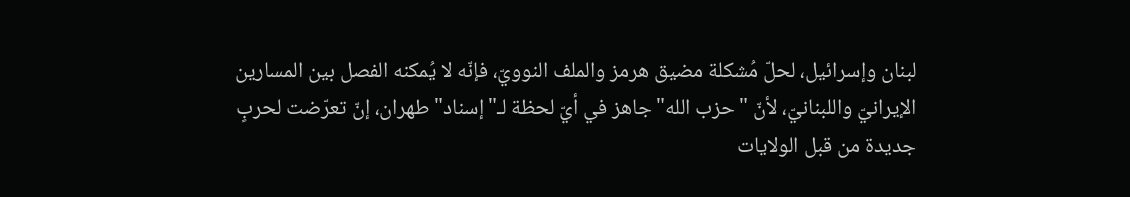لبنان وإسرائيل، لحلّ مُشكلة مضيق هرمز والملف النوويّ، فإنّه لا يُمكنه الفصل بين المسارين الإيرانيّ واللبنانيّ، لأنّ "حزب الله" جاهز في أيّ لحظة لـ"إسناد" طهران، إنّ تعرّضت لحربٍ جديدة من قبل الولايات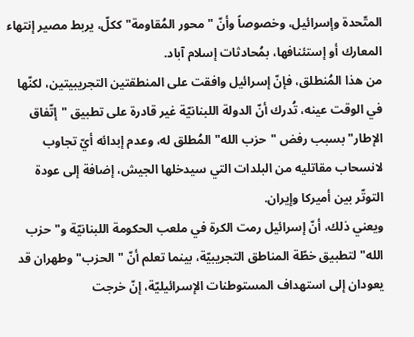المتّحدة وإسرائيل، وخصوصاً وأنّ "محور المُقاومة" ككلّ، يربط مصير إنتهاء المعارك أو إستئنافها، بمُحادثات إسلام آباد.
من هذا المُنطلق، فإنّ إسرائيل وافقت على المنطقتين التجريبيتين، لكنّها في الوقت عينه، تُدرك أنّ الدولة اللبنانيّة غير قادرة على تطبيق "إتّفاق الإطار" بسبب رفض "حزب الله" المُطلق له، وعدم إبدائه أيّ تجاوب لانسحاب مقاتليه من البلدات التي سيدخلها الجيش، إضافة إلى عودة التوتّر بين أميركا وإيران.
ويعني ذلك، أنّ إسرائيل رمت الكرة في ملعب الحكومة اللبنانيّة و"حزب الله" لتطبيق خطّة المناطق التجريبيّة، بينما تعلم أنّ "الحزب" وطهران قد يعودان إلى استهداف المستوطنات الإسرائيليّة، إنّ خرجت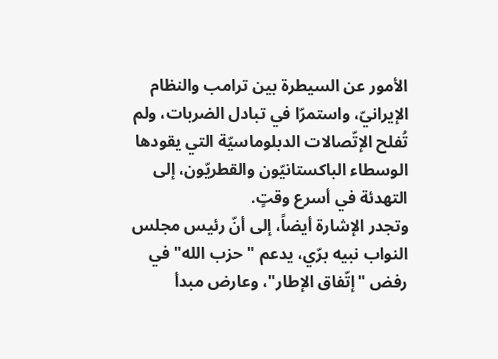الأمور عن السيطرة بين ترامب والنظام الإيرانيّ، واستمرّا في تبادل الضربات، ولم تُفلح الإتّصالات الدبلوماسيّة التي يقودها الوسطاء الباكستانيّون والقطريّون، إلى التهدئة في أسرع وقتٍ.
وتجدر الإشارة أيضاً، إلى أنّ رئيس مجلس النواب نبيه برّي، يدعم "حزب الله" في رفض "إتّفاق الإطار"، وعارض مبدأ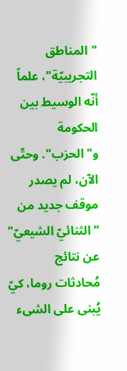"المناطق التجريبيّة"، علماً أنّه الوسيط بين الحكومة و"الحزب". وحتّى الآن، لم يصدر موقف جديد من "الثنائيّ الشيعيّ" عن نتائج مُحادثات روما، كيّ يُبنى على الشىء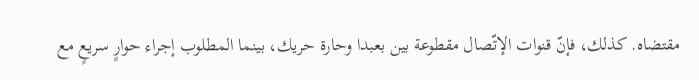مقتضاه. كذلك، فإنّ قنوات الإتّصال مقطوعة بين بعبدا وحارة حريك، بينما المطلوب إجراء حوارٍ سريعٍ مع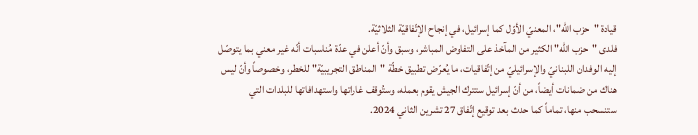قيادة "حزب الله"، المعنيّ الأوّل كما إسرائيل، في إنجاح الإتّفاقيّة الثلاثيّة.
فلدى "حزب الله" الكثير من المآخذ على التفاوض المباشر، وسبق وأنّ أعلن في عدّة مُناسبات أنّه غير معني بما يتوصّل إليه الوفدان اللبنانيّ والإسرائيليّ من إتّفاقيات، ما يُعرّض تطبيق خطّة "المناطق التجريبيّة" للخطر، وخصوصاً وأنّ ليس هناك من ضمانات أيضاً، من أنّ إسرائيل ستترك الجيش يقوم بعمله، وستُوقف غاراتها واستهدافاتها للبلدات التي ستنسحب منها، تماماً كما حدث بعد توقيع إتّفاق 27 تشرين الثاني 2024.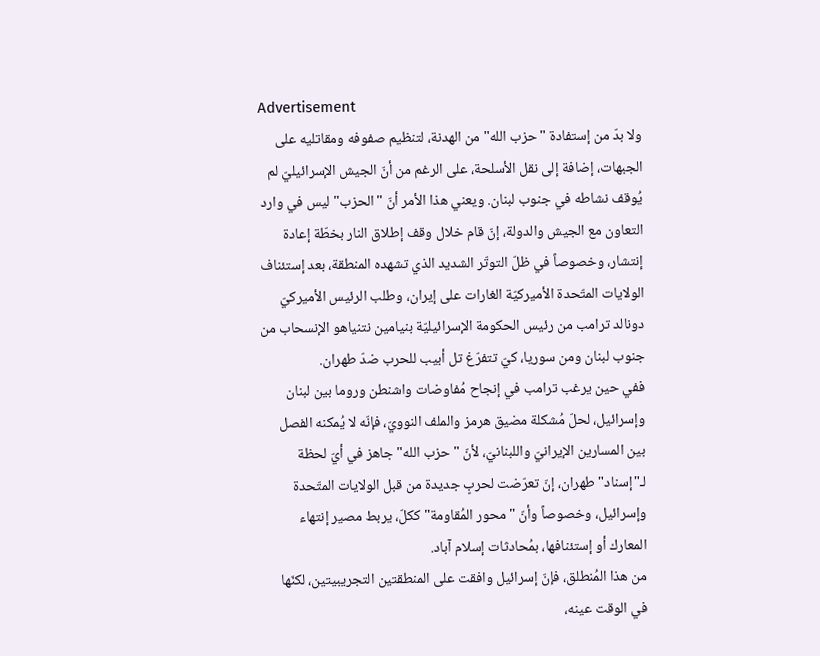Advertisement
ولا بدّ من إستفادة "حزب الله" من الهدنة، لتنظيم صفوفه ومقاتليه على الجبهات، إضافة إلى نقل الأسلحة، على الرغم من أنّ الجيش الإسرائيليّ لم يُوقف نشاطه في جنوب لبنان. ويعني هذا الأمر أنّ "الحزب" ليس في وارد التعاون مع الجيش والدولة، إنّ قام خلال وقف إطلاق النار بخطّة إعادة إنتشار، وخصوصاً في ظلّ التوتّر الشديد الذي تشهده المنطقة، بعد إستئناف الولايات المتّحدة الأميركيّة الغارات على إيران، وطلب الرئيس الأميركيّ دونالد ترامب من رئيس الحكومة الإسرائيليّة بنيامين نتنياهو الإنسحاب من جنوب لبنان ومن سوريا، كيّ تتفرّغ تل أبيب للحرب ضدّ طهران.
ففي حين يرغب ترامب في إنجاح مُفاوضات واشنطن وروما بين لبنان وإسرائيل، لحلّ مُشكلة مضيق هرمز والملف النوويّ، فإنّه لا يُمكنه الفصل بين المسارين الإيرانيّ واللبنانيّ، لأنّ "حزب الله" جاهز في أيّ لحظة لـ"إسناد" طهران، إنّ تعرّضت لحربٍ جديدة من قبل الولايات المتّحدة وإسرائيل، وخصوصاً وأنّ "محور المُقاومة" ككلّ، يربط مصير إنتهاء المعارك أو إستئنافها، بمُحادثات إسلام آباد.
من هذا المُنطلق، فإنّ إسرائيل وافقت على المنطقتين التجريبيتين، لكنّها في الوقت عينه،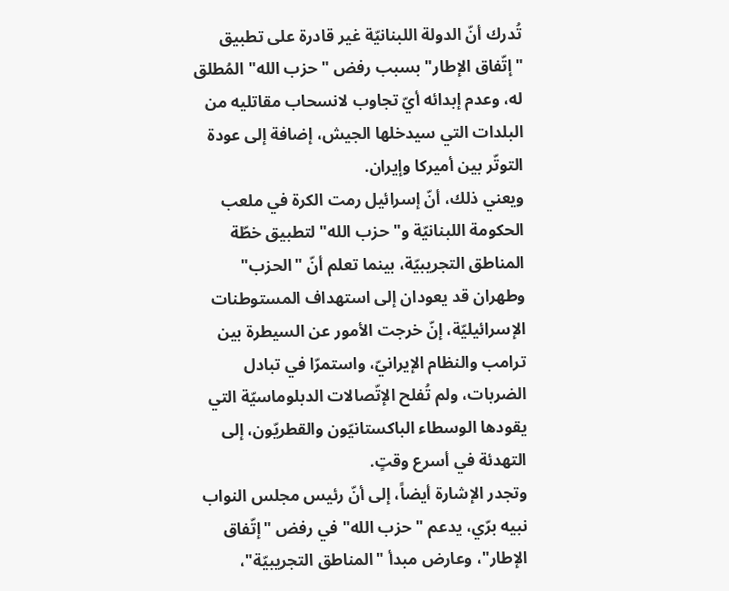تُدرك أنّ الدولة اللبنانيّة غير قادرة على تطبيق "إتّفاق الإطار" بسبب رفض "حزب الله" المُطلق له، وعدم إبدائه أيّ تجاوب لانسحاب مقاتليه من البلدات التي سيدخلها الجيش، إضافة إلى عودة التوتّر بين أميركا وإيران.
ويعني ذلك، أنّ إسرائيل رمت الكرة في ملعب الحكومة اللبنانيّة و"حزب الله" لتطبيق خطّة المناطق التجريبيّة، بينما تعلم أنّ "الحزب" وطهران قد يعودان إلى استهداف المستوطنات الإسرائيليّة، إنّ خرجت الأمور عن السيطرة بين ترامب والنظام الإيرانيّ، واستمرّا في تبادل الضربات، ولم تُفلح الإتّصالات الدبلوماسيّة التي يقودها الوسطاء الباكستانيّون والقطريّون، إلى التهدئة في أسرع وقتٍ.
وتجدر الإشارة أيضاً، إلى أنّ رئيس مجلس النواب نبيه برّي، يدعم "حزب الله" في رفض "إتّفاق الإطار"، وعارض مبدأ "المناطق التجريبيّة"،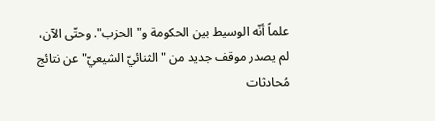علماً أنّه الوسيط بين الحكومة و"الحزب". وحتّى الآن، لم يصدر موقف جديد من "الثنائيّ الشيعيّ" عن نتائج مُحادثات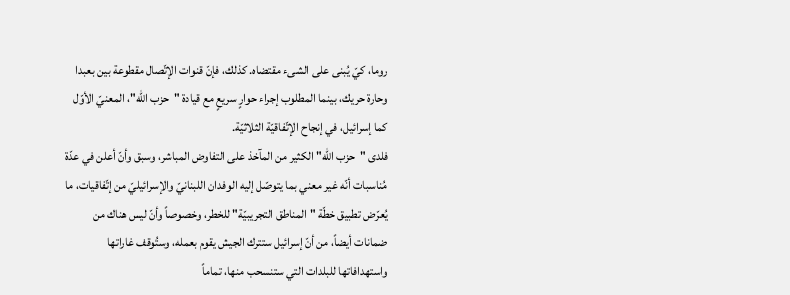روما، كيّ يُبنى على الشىء مقتضاه. كذلك، فإنّ قنوات الإتّصال مقطوعة بين بعبدا وحارة حريك، بينما المطلوب إجراء حوارٍ سريعٍ مع قيادة "حزب الله"، المعنيّ الأوّل كما إسرائيل، في إنجاح الإتّفاقيّة الثلاثيّة.
فلدى "حزب الله" الكثير من المآخذ على التفاوض المباشر، وسبق وأنّ أعلن في عدّة مُناسبات أنّه غير معني بما يتوصّل إليه الوفدان اللبنانيّ والإسرائيليّ من إتّفاقيات، ما يُعرّض تطبيق خطّة "المناطق التجريبيّة" للخطر، وخصوصاً وأنّ ليس هناك من ضمانات أيضاً، من أنّ إسرائيل ستترك الجيش يقوم بعمله، وستُوقف غاراتها واستهدافاتها للبلدات التي ستنسحب منها، تماماً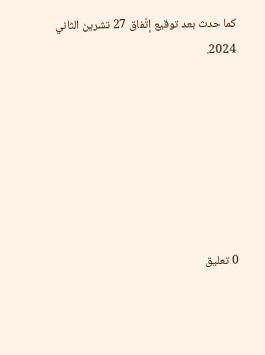كما حدث بعد توقيع إتّفاق 27 تشرين الثاني 2024.







0 تعليق